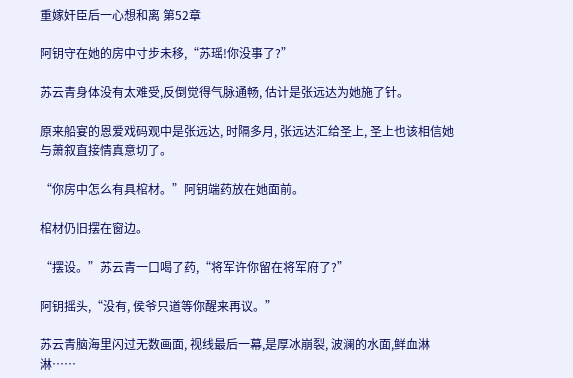重嫁奸臣后一心想和离 第52章

阿钥守在她的房中寸步未移,“苏瑶!你没事了?”

苏云青身体没有太难受,反倒觉得气脉通畅, 估计是张远达为她施了针。

原来船宴的恩爱戏码观中是张远达, 时隔多月, 张远达汇给圣上, 圣上也该相信她与萧叙直接情真意切了。

“你房中怎么有具棺材。”阿钥端药放在她面前。

棺材仍旧摆在窗边。

“摆设。”苏云青一口喝了药,“将军许你留在将军府了?”

阿钥摇头,“没有, 侯爷只道等你醒来再议。”

苏云青脑海里闪过无数画面, 视线最后一幕,是厚冰崩裂, 波澜的水面,鲜血淋淋……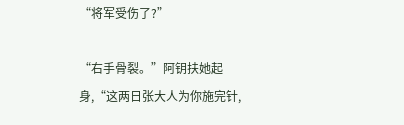“将军受伤了?”

“右手骨裂。”阿钥扶她起身,“这两日张大人为你施完针,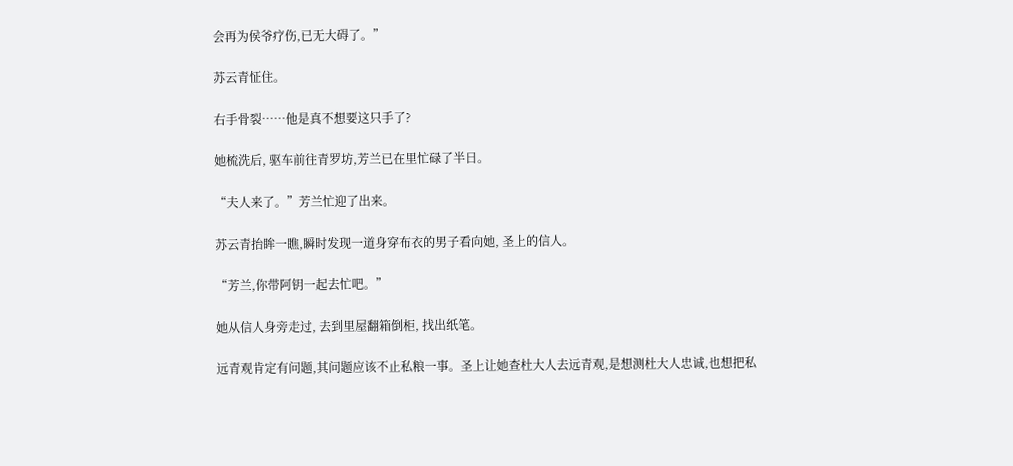会再为侯爷疗伤,已无大碍了。”

苏云青怔住。

右手骨裂……他是真不想要这只手了?

她梳洗后, 驱车前往青罗坊,芳兰已在里忙碌了半日。

“夫人来了。”芳兰忙迎了出来。

苏云青抬眸一瞧,瞬时发现一道身穿布衣的男子看向她, 圣上的信人。

“芳兰,你带阿钥一起去忙吧。”

她从信人身旁走过, 去到里屋翻箱倒柜, 找出纸笔。

远青观肯定有问题,其问题应该不止私粮一事。圣上让她查杜大人去远青观,是想测杜大人忠诚,也想把私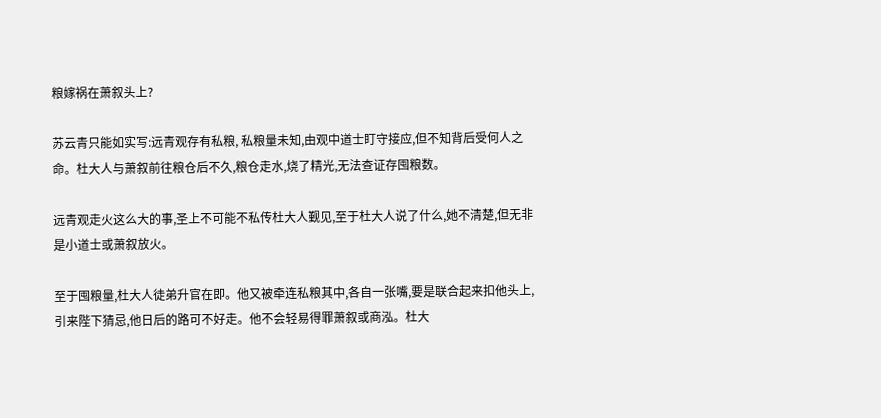粮嫁祸在萧叙头上?

苏云青只能如实写:远青观存有私粮, 私粮量未知,由观中道士盯守接应,但不知背后受何人之命。杜大人与萧叙前往粮仓后不久,粮仓走水,烧了精光,无法查证存囤粮数。

远青观走火这么大的事,圣上不可能不私传杜大人觐见,至于杜大人说了什么,她不清楚,但无非是小道士或萧叙放火。

至于囤粮量,杜大人徒弟升官在即。他又被牵连私粮其中,各自一张嘴,要是联合起来扣他头上,引来陛下猜忌,他日后的路可不好走。他不会轻易得罪萧叙或商泓。杜大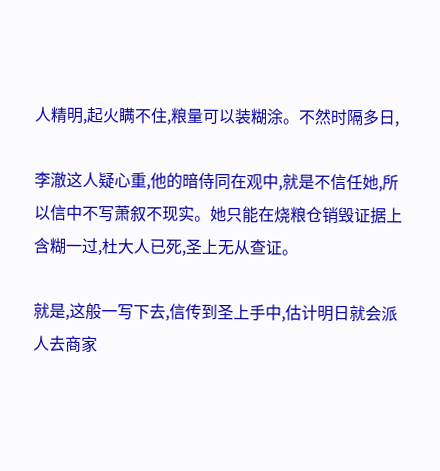人精明,起火瞒不住,粮量可以装糊涂。不然时隔多日,

李澈这人疑心重,他的暗侍同在观中,就是不信任她,所以信中不写萧叙不现实。她只能在烧粮仓销毁证据上含糊一过,杜大人已死,圣上无从查证。

就是,这般一写下去,信传到圣上手中,估计明日就会派人去商家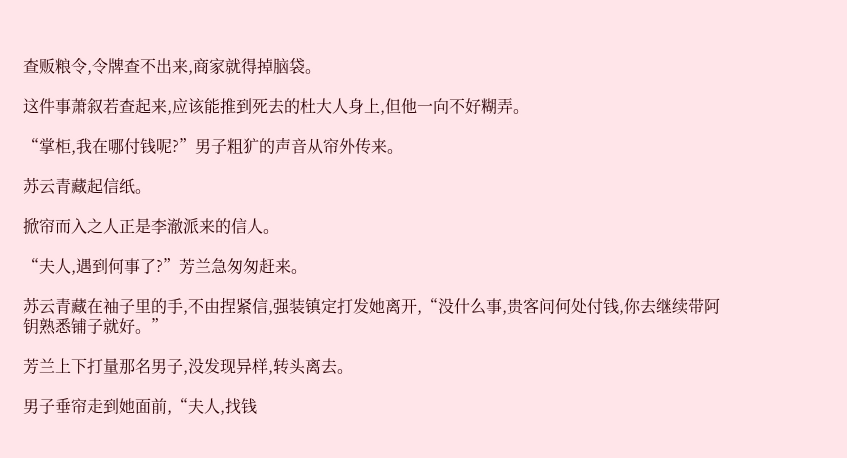查贩粮令,令牌查不出来,商家就得掉脑袋。

这件事萧叙若查起来,应该能推到死去的杜大人身上,但他一向不好糊弄。

“掌柜,我在哪付钱呢?”男子粗犷的声音从帘外传来。

苏云青藏起信纸。

掀帘而入之人正是李澈派来的信人。

“夫人,遇到何事了?”芳兰急匆匆赶来。

苏云青藏在袖子里的手,不由捏紧信,强装镇定打发她离开,“没什么事,贵客问何处付钱,你去继续带阿钥熟悉铺子就好。”

芳兰上下打量那名男子,没发现异样,转头离去。

男子垂帘走到她面前,“夫人,找钱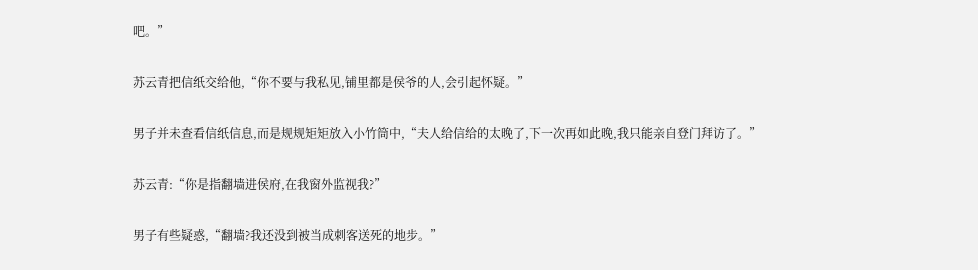吧。”

苏云青把信纸交给他,“你不要与我私见,铺里都是侯爷的人,会引起怀疑。”

男子并未查看信纸信息,而是规规矩矩放入小竹筒中,“夫人给信给的太晚了,下一次再如此晚,我只能亲自登门拜访了。”

苏云青:“你是指翻墙进侯府,在我窗外监视我?”

男子有些疑惑,“翻墙?我还没到被当成刺客送死的地步。”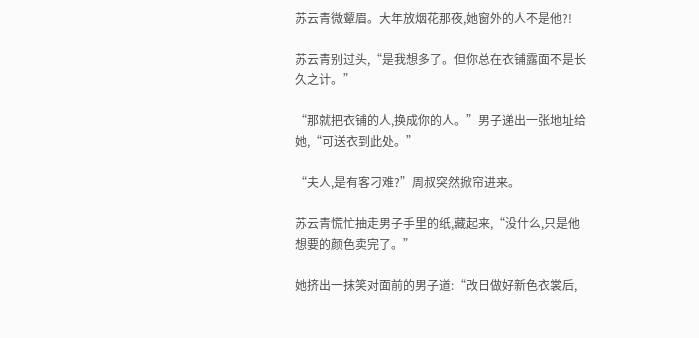苏云青微颦眉。大年放烟花那夜,她窗外的人不是他?!

苏云青别过头,“是我想多了。但你总在衣铺露面不是长久之计。”

“那就把衣铺的人,换成你的人。”男子递出一张地址给她,“可送衣到此处。”

“夫人,是有客刁难?”周叔突然掀帘进来。

苏云青慌忙抽走男子手里的纸,藏起来,“没什么,只是他想要的颜色卖完了。”

她挤出一抹笑对面前的男子道:“改日做好新色衣裳后,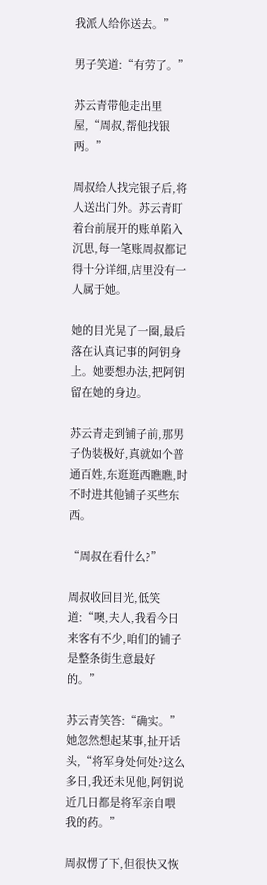我派人给你送去。”

男子笑道:“有劳了。”

苏云青带他走出里屋,“周叔,帮他找银两。”

周叔给人找完银子后,将人送出门外。苏云青盯着台前展开的账单陷入沉思,每一笔账周叔都记得十分详细,店里没有一人属于她。

她的目光晃了一圈,最后落在认真记事的阿钥身上。她要想办法,把阿钥留在她的身边。

苏云青走到铺子前,那男子伪装极好,真就如个普通百姓,东逛逛西瞧瞧,时不时进其他铺子买些东西。

“周叔在看什么?”

周叔收回目光,低笑道:“噢,夫人,我看今日来客有不少,咱们的铺子是整条街生意最好的。”

苏云青笑答:“确实。”她忽然想起某事,扯开话头,“将军身处何处?这么多日,我还未见他,阿钥说近几日都是将军亲自喂我的药。”

周叔愣了下,但很快又恢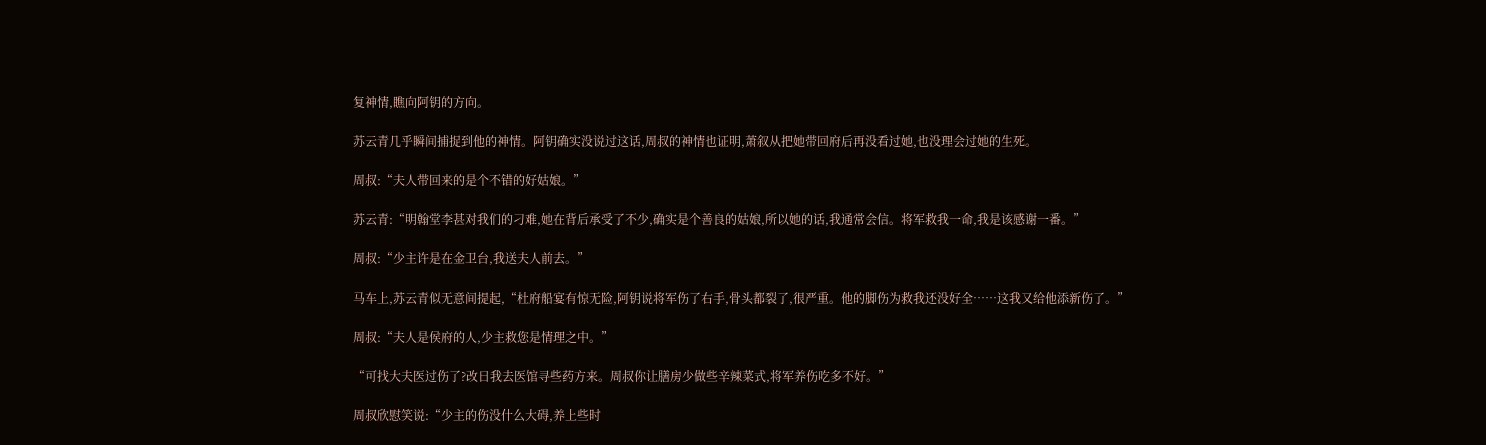复神情,瞧向阿钥的方向。

苏云青几乎瞬间捕捉到他的神情。阿钥确实没说过这话,周叔的神情也证明,萧叙从把她带回府后再没看过她,也没理会过她的生死。

周叔:“夫人带回来的是个不错的好姑娘。”

苏云青:“明翰堂李甚对我们的刁难,她在背后承受了不少,确实是个善良的姑娘,所以她的话,我通常会信。将军救我一命,我是该感谢一番。”

周叔:“少主许是在金卫台,我送夫人前去。”

马车上,苏云青似无意间提起,“杜府船宴有惊无险,阿钥说将军伤了右手,骨头都裂了,很严重。他的脚伤为救我还没好全……这我又给他添新伤了。”

周叔:“夫人是侯府的人,少主救您是情理之中。”

“可找大夫医过伤了?改日我去医馆寻些药方来。周叔你让膳房少做些辛辣菜式,将军养伤吃多不好。”

周叔欣慰笑说:“少主的伤没什么大碍,养上些时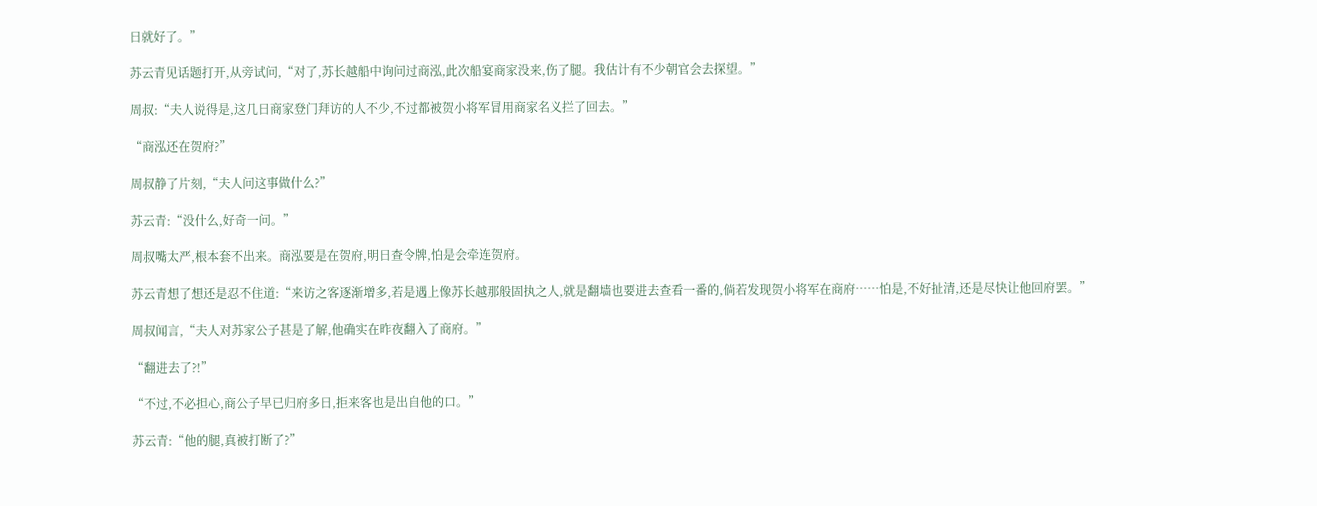日就好了。”

苏云青见话题打开,从旁试问,“对了,苏长越船中询问过商泓,此次船宴商家没来,伤了腿。我估计有不少朝官会去探望。”

周叔:“夫人说得是,这几日商家登门拜访的人不少,不过都被贺小将军冒用商家名义拦了回去。”

“商泓还在贺府?”

周叔静了片刻,“夫人问这事做什么?”

苏云青:“没什么,好奇一问。”

周叔嘴太严,根本套不出来。商泓要是在贺府,明日查令牌,怕是会牵连贺府。

苏云青想了想还是忍不住道:“来访之客逐渐增多,若是遇上像苏长越那般固执之人,就是翻墙也要进去查看一番的,倘若发现贺小将军在商府……怕是,不好扯清,还是尽快让他回府罢。”

周叔闻言,“夫人对苏家公子甚是了解,他确实在昨夜翻入了商府。”

“翻进去了?!”

“不过,不必担心,商公子早已归府多日,拒来客也是出自他的口。”

苏云青:“他的腿,真被打断了?”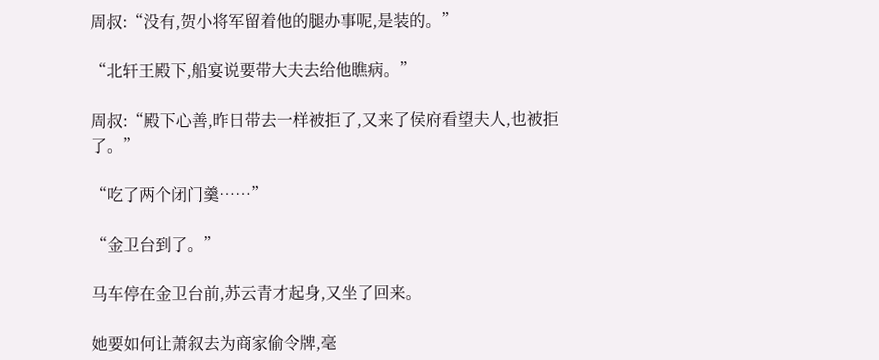周叔:“没有,贺小将军留着他的腿办事呢,是装的。”

“北轩王殿下,船宴说要带大夫去给他瞧病。”

周叔:“殿下心善,昨日带去一样被拒了,又来了侯府看望夫人,也被拒了。”

“吃了两个闭门羹……”

“金卫台到了。”

马车停在金卫台前,苏云青才起身,又坐了回来。

她要如何让萧叙去为商家偷令牌,毫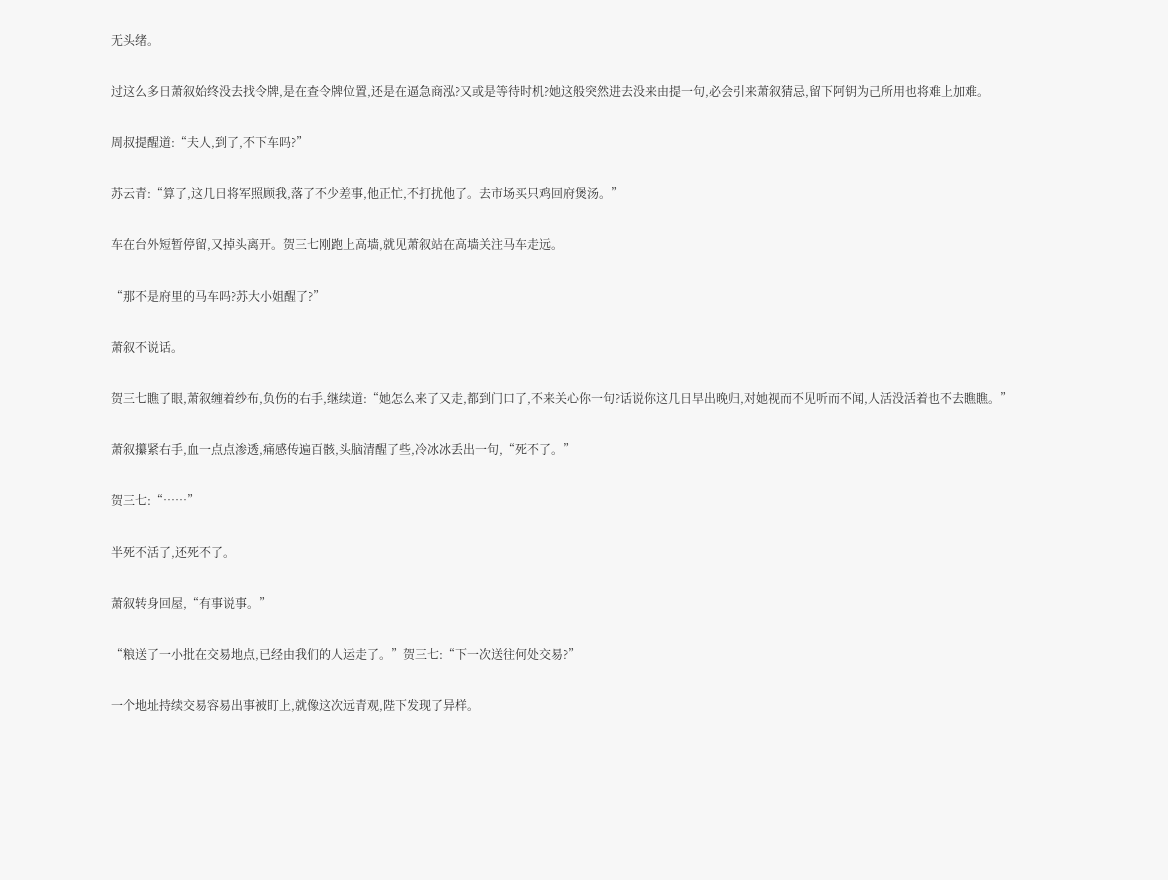无头绪。

过这么多日萧叙始终没去找令牌,是在查令牌位置,还是在逼急商泓?又或是等待时机?她这般突然进去没来由提一句,必会引来萧叙猜忌,留下阿钥为己所用也将难上加难。

周叔提醒道:“夫人,到了,不下车吗?”

苏云青:“算了,这几日将军照顾我,落了不少差事,他正忙,不打扰他了。去市场买只鸡回府煲汤。”

车在台外短暂停留,又掉头离开。贺三七刚跑上高墙,就见萧叙站在高墙关注马车走远。

“那不是府里的马车吗?苏大小姐醒了?”

萧叙不说话。

贺三七瞧了眼,萧叙缠着纱布,负伤的右手,继续道:“她怎么来了又走,都到门口了,不来关心你一句?话说你这几日早出晚归,对她视而不见听而不闻,人活没活着也不去瞧瞧。”

萧叙攥紧右手,血一点点渗透,痛感传遍百骸,头脑清醒了些,冷冰冰丢出一句,“死不了。”

贺三七:“……”

半死不活了,还死不了。

萧叙转身回屋,“有事说事。”

“粮送了一小批在交易地点,已经由我们的人运走了。”贺三七:“下一次送往何处交易?”

一个地址持续交易容易出事被盯上,就像这次远青观,陛下发现了异样。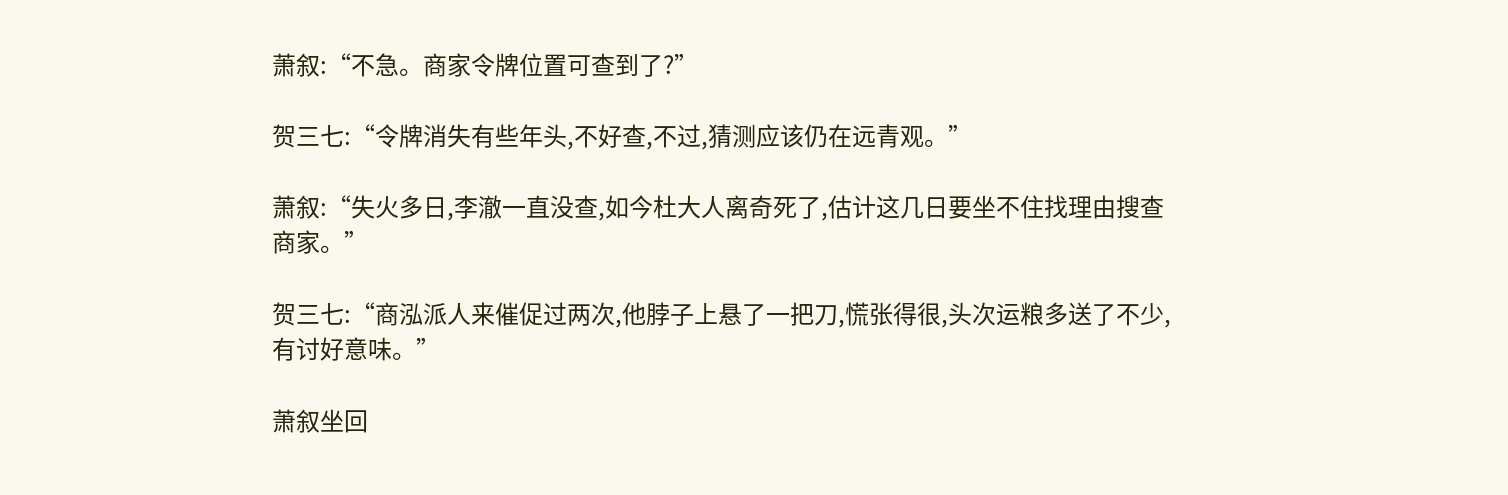萧叙:“不急。商家令牌位置可查到了?”

贺三七:“令牌消失有些年头,不好查,不过,猜测应该仍在远青观。”

萧叙:“失火多日,李澈一直没查,如今杜大人离奇死了,估计这几日要坐不住找理由搜查商家。”

贺三七:“商泓派人来催促过两次,他脖子上悬了一把刀,慌张得很,头次运粮多送了不少,有讨好意味。”

萧叙坐回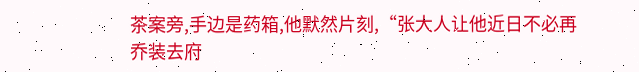茶案旁,手边是药箱,他默然片刻,“张大人让他近日不必再乔装去府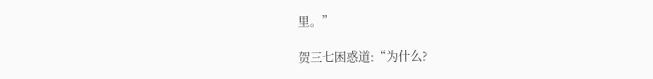里。”

贺三七困惑道:“为什么?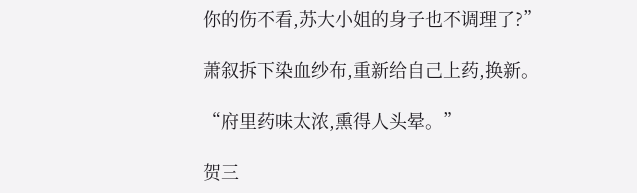你的伤不看,苏大小姐的身子也不调理了?”

萧叙拆下染血纱布,重新给自己上药,换新。

“府里药味太浓,熏得人头晕。”

贺三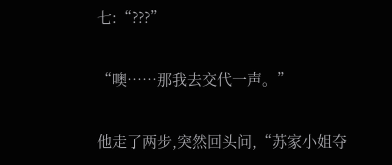七:“???”

“噢……那我去交代一声。”

他走了两步,突然回头问,“苏家小姐夺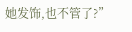她发饰,也不管了?”